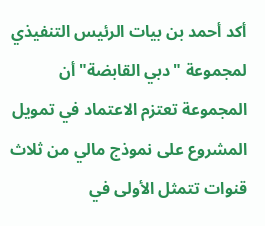أكد أحمد بن بيات الرئيس التنفيذي لمجموعة "دبي القابضة" أن المجموعة تعتزم الاعتماد في تمويل المشروع على نموذج مالي من ثلاث قنوات تتمثل الأولى في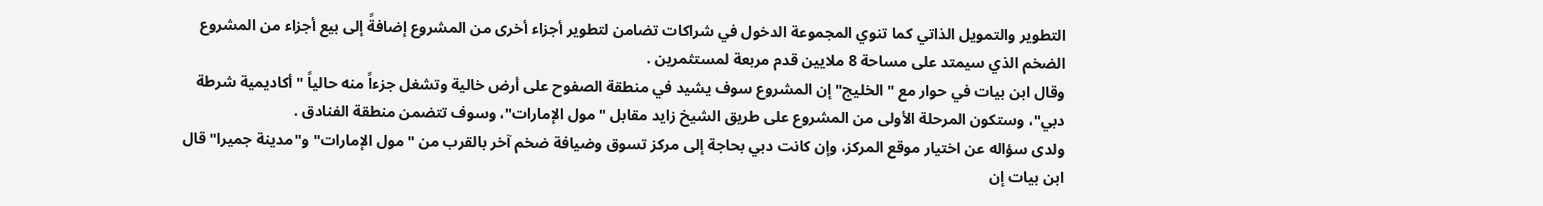التطوير والتمويل الذاتي كما تنوي المجموعة الدخول في شراكات تضامن لتطوير أجزاء أخرى من المشروع إضافةً إلى بيع أجزاء من المشروع الضخم الذي سيمتد على مساحة 8 ملايين قدم مربعة لمستثمرين .
وقال ابن بيات في حوار مع "الخليج" إن المشروع سوف يشيد في منطقة الصفوح على أرض خالية وتشغل جزءاً منه حالياً "أكاديمية شرطة دبي"، وستكون المرحلة الأولى من المشروع على طريق الشيخ زايد مقابل "مول الإمارات"، وسوف تتضمن منطقة الفنادق .
ولدى سؤاله عن اختيار موقع المركز، وإن كانت دبي بحاجة إلى مركز تسوق وضيافة ضخم آخر بالقرب من "مول الإمارات" و"مدينة جميرا" قال ابن بيات إن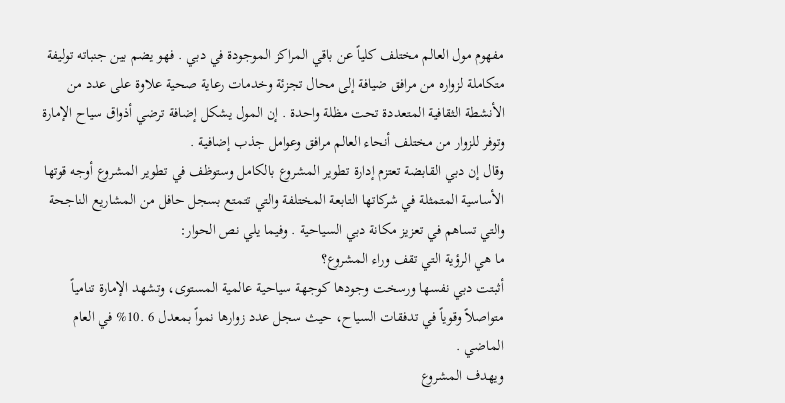مفهوم مول العالم مختلف كلياً عن باقي المراكز الموجودة في دبي . فهو يضم بين جنباته توليفة متكاملة لزواره من مرافق ضيافة إلى محال تجزئة وخدمات رعاية صحية علاوة على عدد من الأنشطة الثقافية المتعددة تحت مظلة واحدة . إن المول يشكل إضافة ترضي أذواق سياح الإمارة وتوفر للزوار من مختلف أنحاء العالم مرافق وعوامل جذب إضافية .
وقال إن دبي القابضة تعتزم إدارة تطوير المشروع بالكامل وستوظف في تطوير المشروع أوجه قوتها الأساسية المتمثلة في شركاتها التابعة المختلفة والتي تتمتع بسجل حافل من المشاريع الناجحة والتي تساهم في تعزيز مكانة دبي السياحية . وفيما يلي نص الحوار:
ما هي الرؤية التي تقف وراء المشروع؟
أثبتت دبي نفسها ورسخت وجودها كوجهة سياحية عالمية المستوى، وتشهد الإمارة تنامياً متواصلاً وقوياً في تدفقات السياح، حيث سجل عدد زوارها نمواً بمعدل 6 .10% في العام الماضي .
ويهدف المشروع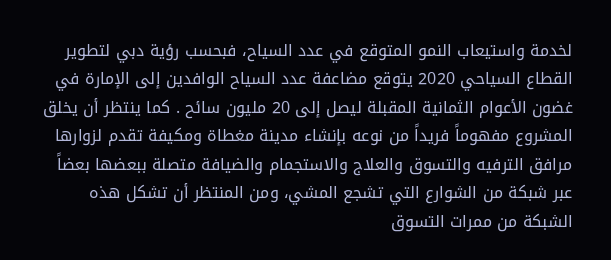لخدمة واستيعاب النمو المتوقع في عدد السياح، فبحسب رؤية دبي لتطوير القطاع السياحي 2020 يتوقع مضاعفة عدد السياح الوافدين إلى الإمارة في غضون الأعوام الثمانية المقبلة ليصل إلى 20 مليون سائح . كما ينتظر أن يخلق المشروع مفهوماً فريداً من نوعه بإنشاء مدينة مغطاة ومكيفة تقدم لزوارها مرافق الترفيه والتسوق والعلاج والاستجمام والضيافة متصلة ببعضها بعضاً عبر شبكة من الشوارع التي تشجع المشي، ومن المنتظر أن تشكل هذه الشبكة من ممرات التسوق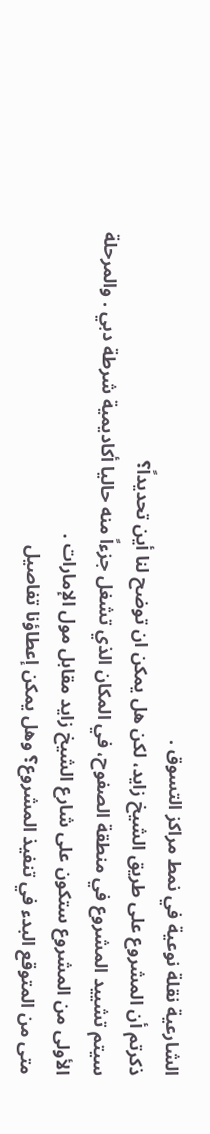الشارعية نقلة نوعية في نمط مراكز التسوق .
ذكرتم أن المشروع على طريق الشيخ زايد، لكن هل يمكن ان توضح لنا أين تحديداً؟
سيتم تشييد المشروع في منطقة الصفوح، في المكان الذي تشغل جزءاً منه حاليا أكاديمية شرطة دبي . والمرحلة الأولى من المشروع ستكون على شارع الشيخ زايد مقابل مول الإمارات .
متى من المتوقع البدء في تنفيذ المشروع؟ وهل يمكن إعطاؤنا تفاصيل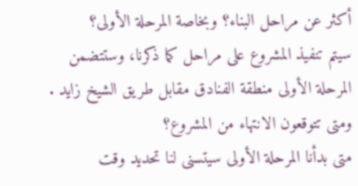أكثر عن مراحل البناء؟ وبخاصة المرحلة الأولى؟
سيتم تنفيذ المشروع على مراحل كما ذكرنا، وستتضمن المرحلة الأولى منطقة الفنادق مقابل طريق الشيخ زايد .
ومتى تتوقعون الانتهاء من المشروع؟
متى بدأنا المرحلة الأولى سيتسنى لنا تحديد وقت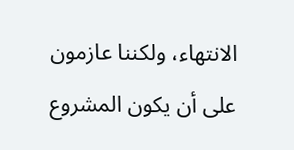الانتهاء، ولكننا عازمون على أن يكون المشروع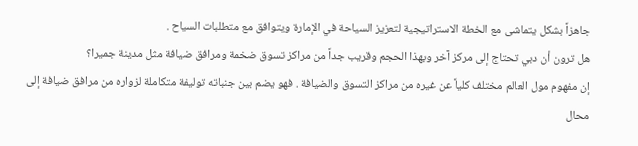جاهزاً بشكل يتماشى مع الخطة الاستراتيجية لتعزيز السياحة في الإمارة ويتوافق مع متطلبات السياح .
هل ترون أن دبي تحتاج إلى مركز آخر وبهذا الحجم وقريب جداً من مراكز تسوق ضخمة ومرافق ضيافة مثل مدينة جميرا؟
إن مفهوم مول العالم مختلف كلياً عن غيره من مراكز التسوق والضيافة . فهو يضم بين جنباته توليفة متكاملة لزواره من مرافق ضيافة إلى محال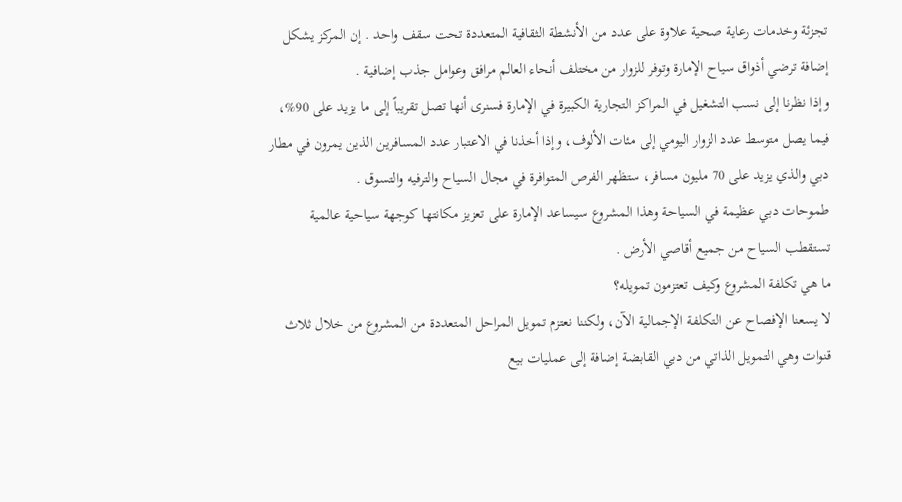تجزئة وخدمات رعاية صحية علاوة على عدد من الأنشطة الثقافية المتعددة تحت سقف واحد . إن المركز يشكل إضافة ترضي أذواق سياح الإمارة وتوفر للزوار من مختلف أنحاء العالم مرافق وعوامل جذب إضافية .
وإذا نظرنا إلى نسب التشغيل في المراكز التجارية الكبيرة في الإمارة فسنرى أنها تصل تقريباً إلى ما يزيد على 90%، فيما يصل متوسط عدد الزوار اليومي إلى مئات الألوف، وإذا أخذنا في الاعتبار عدد المسافرين الذين يمرون في مطار دبي والذي يزيد على 70 مليون مسافر، ستظهر الفرص المتوافرة في مجال السياح والترفيه والتسوق .
طموحات دبي عظيمة في السياحة وهذا المشروع سيساعد الإمارة على تعزيز مكانتها كوجهة سياحية عالمية تستقطب السياح من جميع أقاصي الأرض .
ما هي تكلفة المشروع وكيف تعتزمون تمويله؟
لا يسعنا الإفصاح عن التكلفة الإجمالية الآن، ولكننا نعتزم تمويل المراحل المتعددة من المشروع من خلال ثلاث قنوات وهي التمويل الذاتي من دبي القابضة إضافة إلى عمليات بيع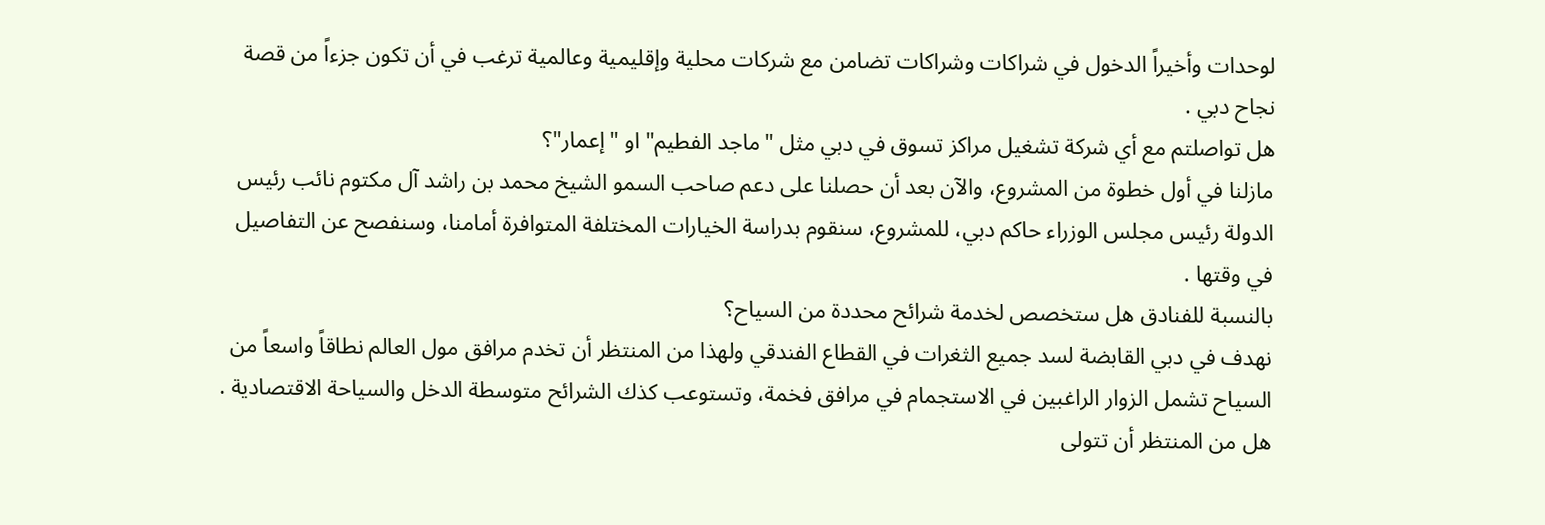لوحدات وأخيراً الدخول في شراكات وشراكات تضامن مع شركات محلية وإقليمية وعالمية ترغب في أن تكون جزءاً من قصة نجاح دبي .
هل تواصلتم مع أي شركة تشغيل مراكز تسوق في دبي مثل "ماجد الفطيم" او "إعمار"؟
مازلنا في أول خطوة من المشروع، والآن بعد أن حصلنا على دعم صاحب السمو الشيخ محمد بن راشد آل مكتوم نائب رئيس الدولة رئيس مجلس الوزراء حاكم دبي، للمشروع، سنقوم بدراسة الخيارات المختلفة المتوافرة أمامنا، وسنفصح عن التفاصيل في وقتها .
بالنسبة للفنادق هل ستخصص لخدمة شرائح محددة من السياح؟
نهدف في دبي القابضة لسد جميع الثغرات في القطاع الفندقي ولهذا من المنتظر أن تخدم مرافق مول العالم نطاقاً واسعاً من السياح تشمل الزوار الراغبين في الاستجمام في مرافق فخمة، وتستوعب كذك الشرائح متوسطة الدخل والسياحة الاقتصادية .
هل من المنتظر أن تتولى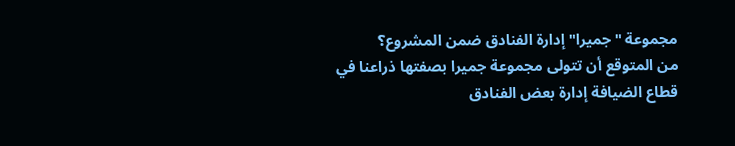مجموعة "جميرا" إدارة الفنادق ضمن المشروع؟
من المتوقع أن تتولى مجموعة جميرا بصفتها ذراعنا في قطاع الضيافة إدارة بعض الفنادق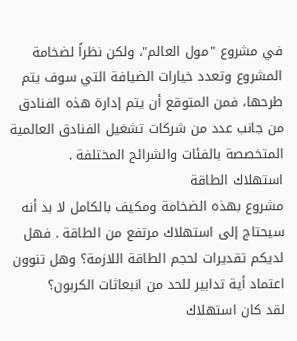في مشروع "مول العالم"، ولكن نظراً لضخامة المشروع وتعدد خيارات الضيافة التي سوف يتم طرحها، فمن المتوقع أن يتم إدارة هذه الفنادق من جانب عدد من شركات تشغيل الفنادق العالمية المتخصصة بالفئات والشرائح المختلفة .
استهلاك الطاقة
مشروع بهذه الضخامة ومكيف بالكامل لا بد أنه سيحتاج إلى استهلاك مرتفع من الطاقة . فهل لديكم تقديرات لحجم الطاقة اللازمة؟ وهل تنوون اعتماد أية تدابير للحد من انبعاثات الكربون؟
لقد كان استهلاك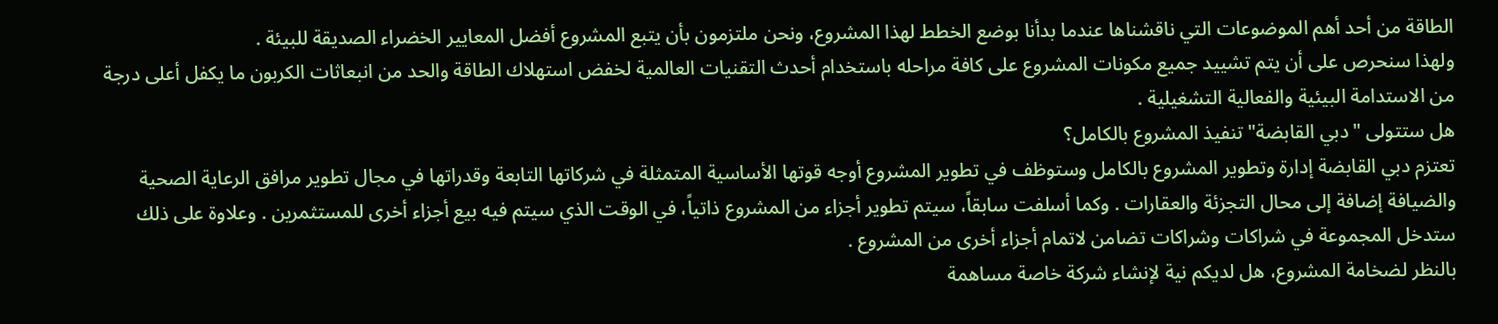الطاقة من أحد أهم الموضوعات التي ناقشناها عندما بدأنا بوضع الخطط لهذا المشروع، ونحن ملتزمون بأن يتبع المشروع أفضل المعايير الخضراء الصديقة للبيئة .
ولهذا سنحرص على أن يتم تشييد جميع مكونات المشروع على كافة مراحله باستخدام أحدث التقنيات العالمية لخفض استهلاك الطاقة والحد من انبعاثات الكربون ما يكفل أعلى درجة من الاستدامة البيئية والفعالية التشغيلية .
هل ستتولى "دبي القابضة" تنفيذ المشروع بالكامل؟
تعتزم دبي القابضة إدارة وتطوير المشروع بالكامل وستوظف في تطوير المشروع أوجه قوتها الأساسية المتمثلة في شركاتها التابعة وقدراتها في مجال تطوير مرافق الرعاية الصحية والضيافة إضافة إلى محال التجزئة والعقارات . وكما أسلفت سابقاً، سيتم تطوير أجزاء من المشروع ذاتياً، في الوقت الذي سيتم فيه بيع أجزاء أخرى للمستثمرين . وعلاوة على ذلك ستدخل المجموعة في شراكات وشراكات تضامن لاتمام أجزاء أخرى من المشروع .
بالنظر لضخامة المشروع، هل لديكم نية لإنشاء شركة خاصة مساهمة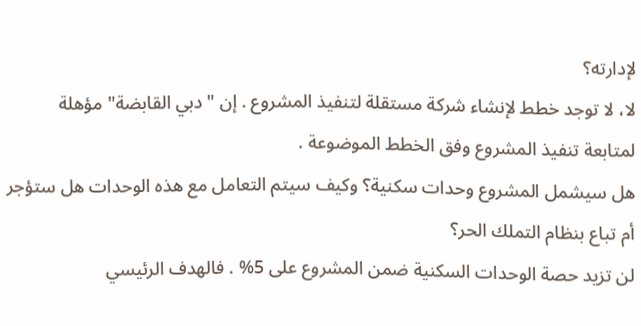لإدارته؟
لا، لا توجد خطط لإنشاء شركة مستقلة لتنفيذ المشروع . إن "دبي القابضة" مؤهلة لمتابعة تنفيذ المشروع وفق الخطط الموضوعة .
هل سيشمل المشروع وحدات سكنية؟ وكيف سيتم التعامل مع هذه الوحدات هل ستؤجر أم تباع بنظام التملك الحر؟
لن تزيد حصة الوحدات السكنية ضمن المشروع على 5% . فالهدف الرئيسي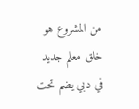من المشروع هو خلق معلم جديد في دبي يضم تحت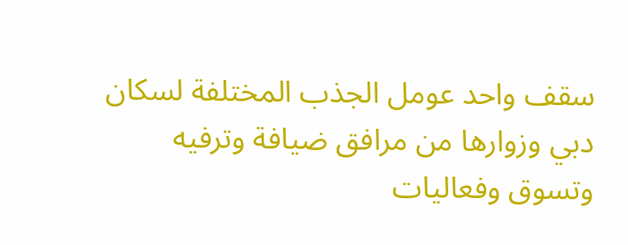سقف واحد عومل الجذب المختلفة لسكان دبي وزوارها من مرافق ضيافة وترفيه وتسوق وفعاليات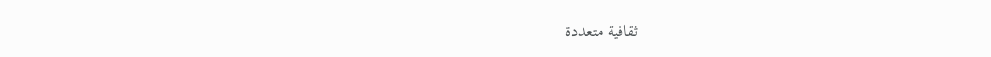ثقافية متعددة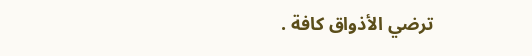ترضي الأذواق كافة .